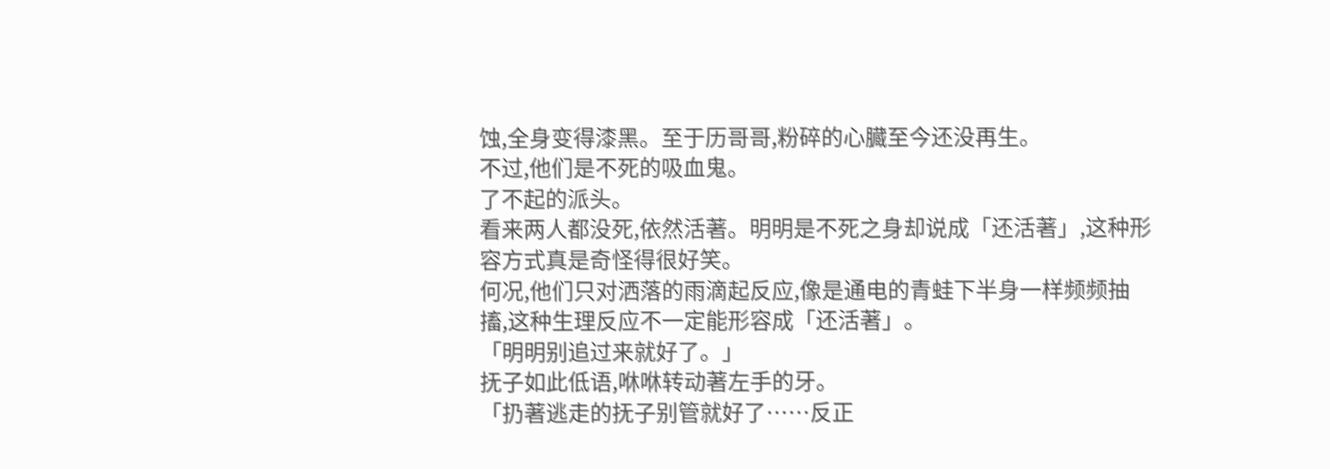蚀,全身变得漆黑。至于历哥哥,粉碎的心臓至今还没再生。
不过,他们是不死的吸血鬼。
了不起的派头。
看来两人都没死,依然活著。明明是不死之身却说成「还活著」,这种形容方式真是奇怪得很好笑。
何况,他们只对洒落的雨滴起反应,像是通电的青蛙下半身一样频频抽搐,这种生理反应不一定能形容成「还活著」。
「明明别追过来就好了。」
抚子如此低语,咻咻转动著左手的牙。
「扔著逃走的抚子别管就好了……反正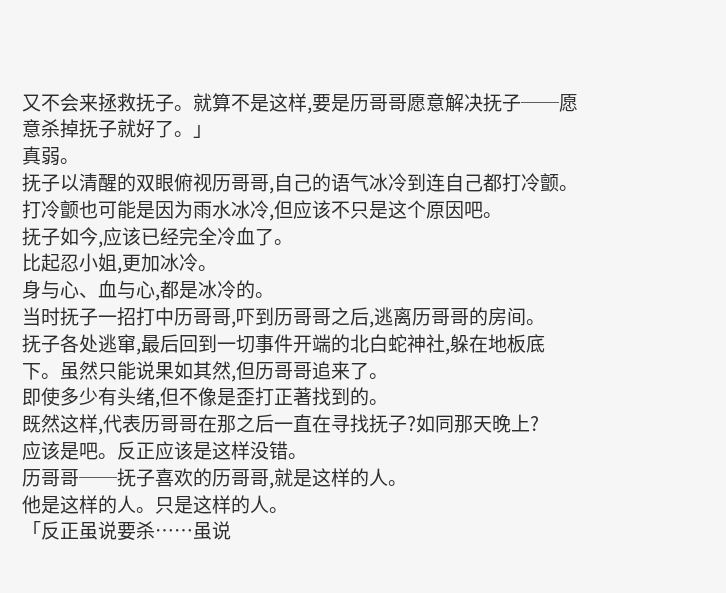又不会来拯救抚子。就算不是这样,要是历哥哥愿意解决抚子──愿意杀掉抚子就好了。」
真弱。
抚子以清醒的双眼俯视历哥哥,自己的语气冰冷到连自己都打冷颤。打冷颤也可能是因为雨水冰冷,但应该不只是这个原因吧。
抚子如今,应该已经完全冷血了。
比起忍小姐,更加冰冷。
身与心、血与心,都是冰冷的。
当时抚子一招打中历哥哥,吓到历哥哥之后,逃离历哥哥的房间。
抚子各处逃窜,最后回到一切事件开端的北白蛇神社,躲在地板底下。虽然只能说果如其然,但历哥哥追来了。
即使多少有头绪,但不像是歪打正著找到的。
既然这样,代表历哥哥在那之后一直在寻找抚子?如同那天晚上?
应该是吧。反正应该是这样没错。
历哥哥──抚子喜欢的历哥哥,就是这样的人。
他是这样的人。只是这样的人。
「反正虽说要杀……虽说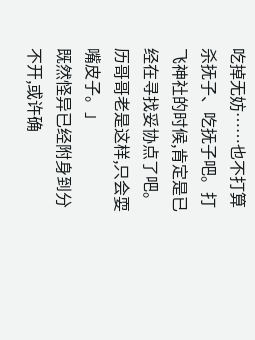吃掉无妨……也不打算杀抚子、吃抚子吧。打飞神社的时候,肯定是已经在寻找妥协点了吧。历哥哥老是这样,只会耍嘴皮子。」
既然怪异已经附身到分不开,或许确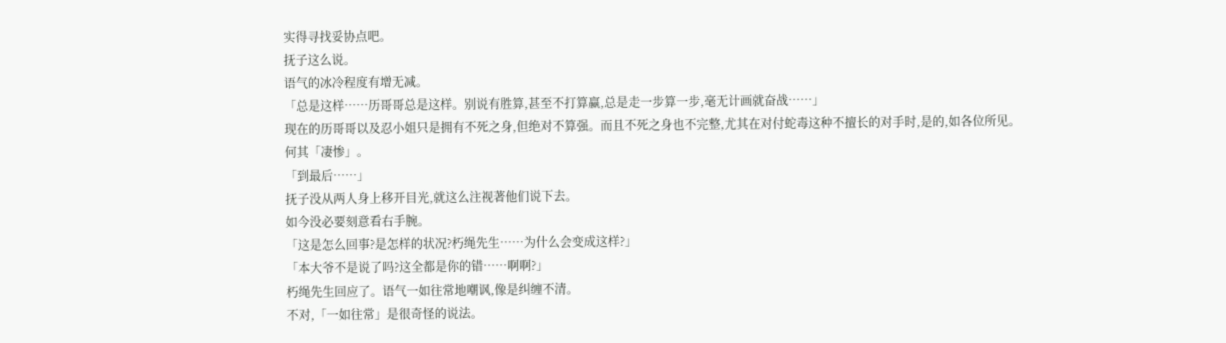实得寻找妥协点吧。
抚子这么说。
语气的冰冷程度有增无减。
「总是这样……历哥哥总是这样。别说有胜算,甚至不打算赢,总是走一步算一步,毫无计画就奋战……」
现在的历哥哥以及忍小姐只是拥有不死之身,但绝对不算强。而且不死之身也不完整,尤其在对付蛇毒这种不擅长的对手时,是的,如各位所见。
何其「凄惨」。
「到最后……」
抚子没从两人身上移开目光,就这么注视著他们说下去。
如今没必要刻意看右手腕。
「这是怎么回事?是怎样的状况?朽绳先生……为什么会变成这样?」
「本大爷不是说了吗?这全都是你的错……啊啊?」
朽绳先生回应了。语气一如往常地嘲讽,像是纠缠不清。
不对,「一如往常」是很奇怪的说法。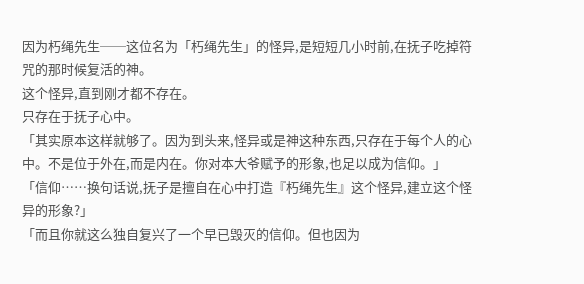因为朽绳先生──这位名为「朽绳先生」的怪异,是短短几小时前,在抚子吃掉符咒的那时候复活的神。
这个怪异,直到刚才都不存在。
只存在于抚子心中。
「其实原本这样就够了。因为到头来,怪异或是神这种东西,只存在于每个人的心中。不是位于外在,而是内在。你对本大爷赋予的形象,也足以成为信仰。」
「信仰……换句话说,抚子是擅自在心中打造『朽绳先生』这个怪异,建立这个怪异的形象?」
「而且你就这么独自复兴了一个早已毁灭的信仰。但也因为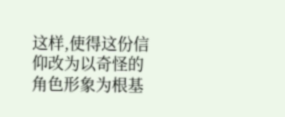这样,使得这份信仰改为以奇怪的角色形象为根基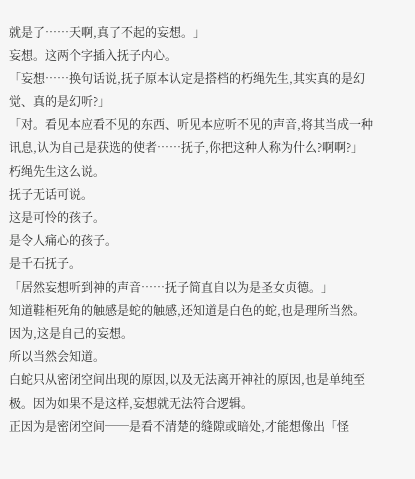就是了……天啊,真了不起的妄想。」
妄想。这两个字插入抚子内心。
「妄想……换句话说,抚子原本认定是搭档的朽绳先生,其实真的是幻觉、真的是幻听?」
「对。看见本应看不见的东西、听见本应听不见的声音,将其当成一种讯息,认为自己是获选的使者……抚子,你把这种人称为什么?啊啊?」
朽绳先生这么说。
抚子无话可说。
这是可怜的孩子。
是令人痛心的孩子。
是千石抚子。
「居然妄想听到神的声音……抚子简直自以为是圣女贞德。」
知道鞋柜死角的触感是蛇的触感,还知道是白色的蛇,也是理所当然。
因为,这是自己的妄想。
所以当然会知道。
白蛇只从密闭空间出现的原因,以及无法离开神社的原因,也是单纯至极。因为如果不是这样,妄想就无法符合逻辑。
正因为是密闭空间──是看不清楚的缝隙或暗处,才能想像出「怪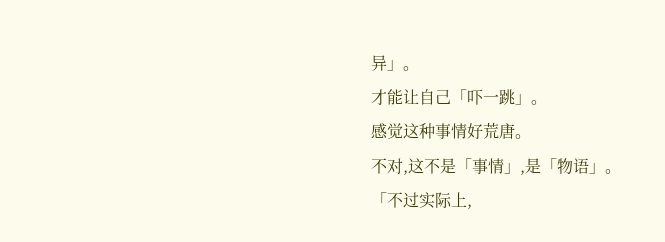异」。
才能让自己「吓一跳」。
感觉这种事情好荒唐。
不对,这不是「事情」,是「物语」。
「不过实际上,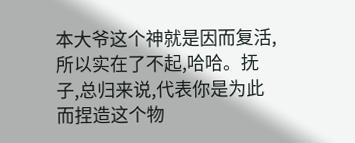本大爷这个神就是因而复活,所以实在了不起,哈哈。抚子,总归来说,代表你是为此而捏造这个物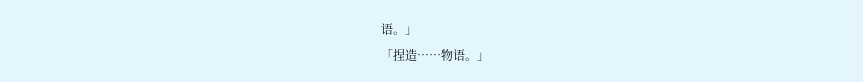语。」
「捏造……物语。」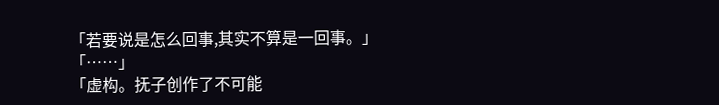「若要说是怎么回事,其实不算是一回事。」
「……」
「虚构。抚子创作了不可能